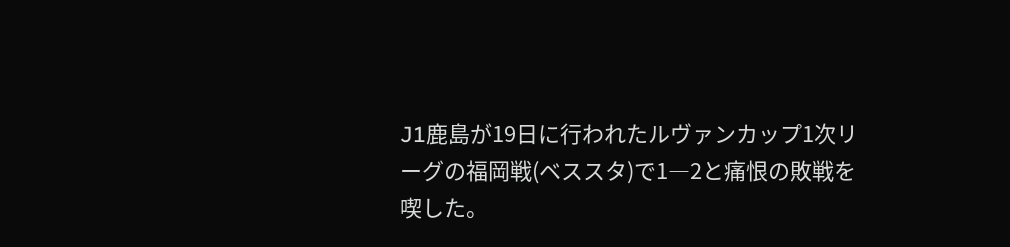J1鹿島が19日に行われたルヴァンカップ1次リーグの福岡戦(ベススタ)で1―2と痛恨の敗戦を喫した。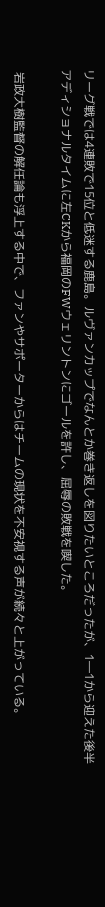リーグ戦では4連敗で15位と低迷する鹿島。ルヴァンカップでなんとか巻き返しを図りたいところだったが、1―1から迎えた後半アディショナルタイムに左CKから福岡のFWウェリントンにゴールを許し、屈辱の敗戦を喫した。

 岩政大樹監督の解任論も浮上する中で、ファンやサポーターからはチームの現状を不安視する声が続々と上がっている。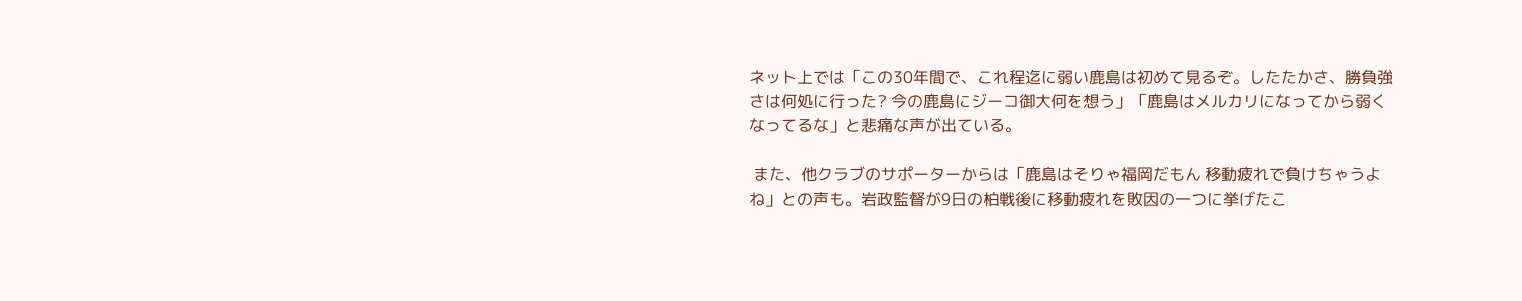ネット上では「この30年間で、これ程迄に弱い鹿島は初めて見るぞ。したたかさ、勝負強さは何処に行った? 今の鹿島にジーコ御大何を想う」「鹿島はメルカリになってから弱くなってるな」と悲痛な声が出ている。

 また、他クラブのサポーターからは「鹿島はそりゃ福岡だもん 移動疲れで負けちゃうよね」との声も。岩政監督が9日の柏戦後に移動疲れを敗因の一つに挙げたこ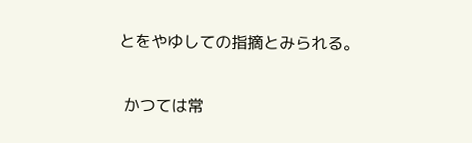とをやゆしての指摘とみられる。

 かつては常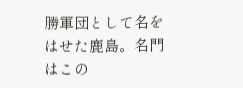勝軍団として名をはせた鹿島。名門はこの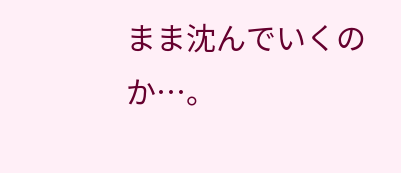まま沈んでいくのか…。